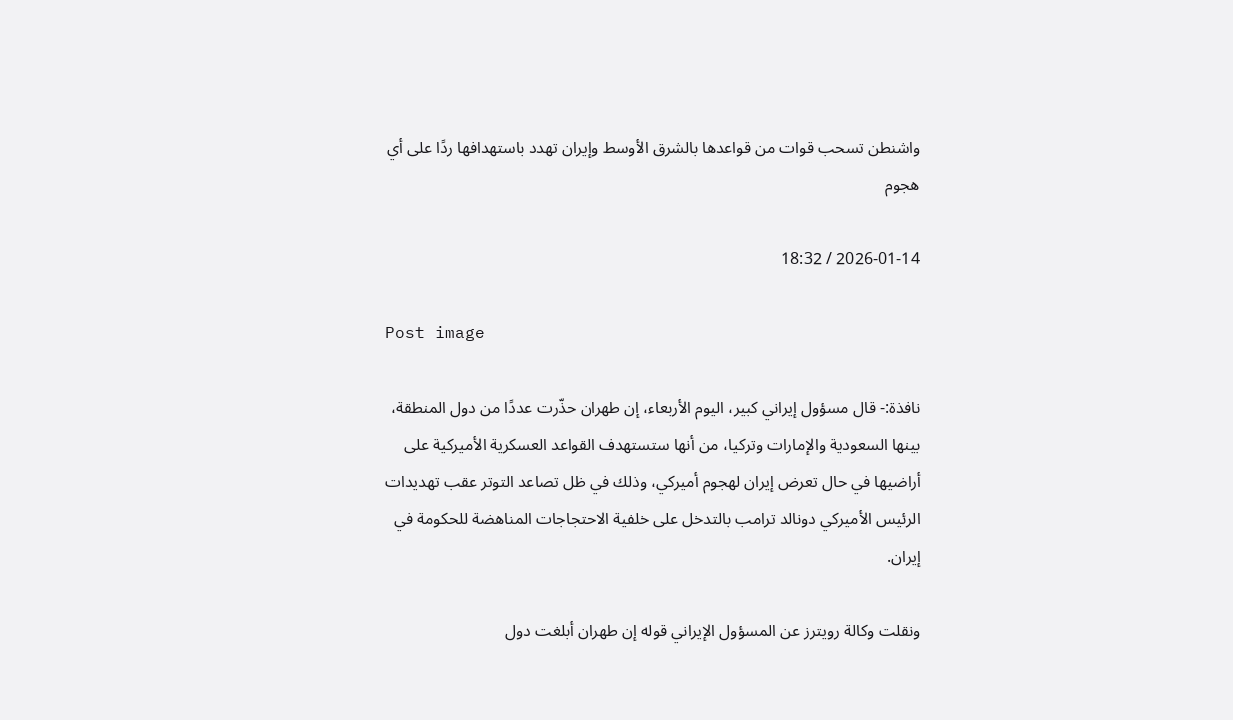واشنطن تسحب قوات من قواعدها بالشرق الأوسط وإيران تهدد باستهدافها ردًا على أي هجوم

2026-01-14 / 18:32

Post image

نافذة:- قال مسؤول إيراني كبير، اليوم الأربعاء، إن طهران حذّرت عددًا من دول المنطقة، بينها السعودية والإمارات وتركيا، من أنها ستستهدف القواعد العسكرية الأميركية على أراضيها في حال تعرض إيران لهجوم أميركي، وذلك في ظل تصاعد التوتر عقب تهديدات الرئيس الأميركي دونالد ترامب بالتدخل على خلفية الاحتجاجات المناهضة للحكومة في إيران.

ونقلت وكالة رويترز عن المسؤول الإيراني قوله إن طهران أبلغت دول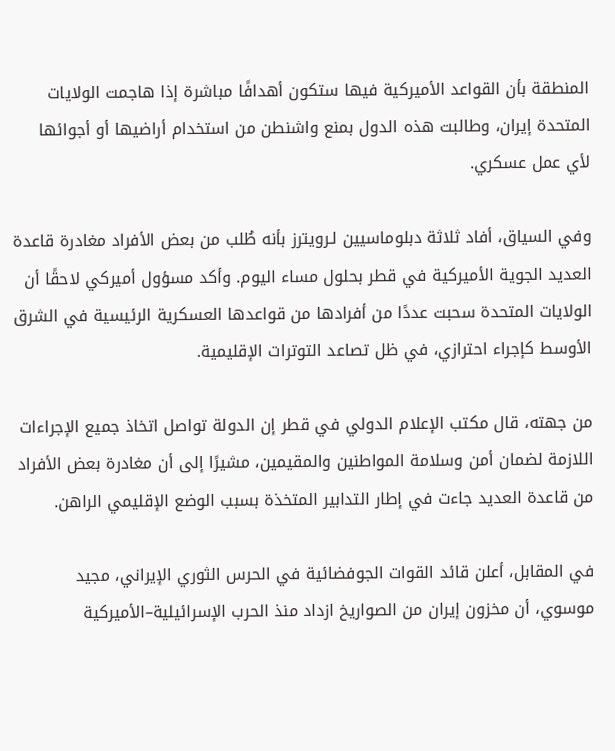المنطقة بأن القواعد الأميركية فيها ستكون أهدافًا مباشرة إذا هاجمت الولايات المتحدة إيران، وطالبت هذه الدول بمنع واشنطن من استخدام أراضيها أو أجوائها لأي عمل عسكري.

وفي السياق، أفاد ثلاثة دبلوماسيين لـرويترز بأنه طُلب من بعض الأفراد مغادرة قاعدة العديد الجوية الأميركية في قطر بحلول مساء اليوم. وأكد مسؤول أميركي لاحقًا أن الولايات المتحدة سحبت عددًا من أفرادها من قواعدها العسكرية الرئيسية في الشرق الأوسط كإجراء احترازي، في ظل تصاعد التوترات الإقليمية.

من جهته، قال مكتب الإعلام الدولي في قطر إن الدولة تواصل اتخاذ جميع الإجراءات اللازمة لضمان أمن وسلامة المواطنين والمقيمين، مشيرًا إلى أن مغادرة بعض الأفراد من قاعدة العديد جاءت في إطار التدابير المتخذة بسبب الوضع الإقليمي الراهن.

في المقابل، أعلن قائد القوات الجوفضائية في الحرس الثوري الإيراني، مجيد موسوي، أن مخزون إيران من الصواريخ ازداد منذ الحرب الإسرائيلية–الأميركية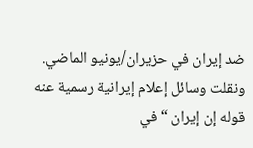ضد إيران في حزيران/يونيو الماضي. ونقلت وسائل إعلام إيرانية رسمية عنه قوله إن إيران “في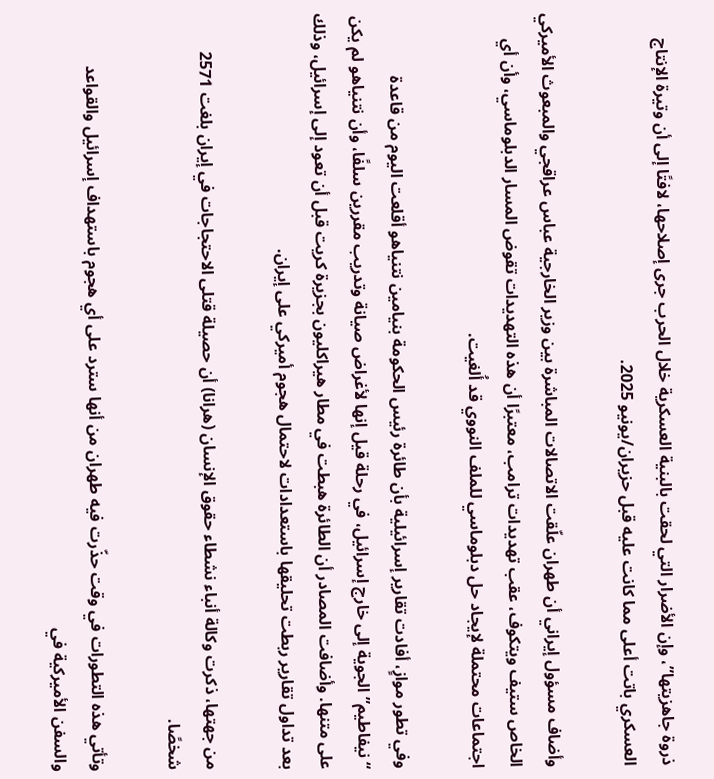ذروة جاهزيتها”، وإن الأضرار التي لحقت بالبنية العسكرية خلال الحرب جرى إصلاحها، لافتًا إلى أن وتيرة الإنتاج العسكري باتت أعلى مما كانت عليه قبل حزيران/يونيو 2025.

وأضاف مسؤول إيراني أن طهران علّقت الاتصالات المباشرة بين وزير الخارجية عباس عراقجي والمبعوث الأميركي الخاص ستيف ويتكوف، عقب تهديدات ترامب، معتبرًا أن هذه التهديدات تقوض المسار الدبلوماسي، وأن أي اجتماعات محتملة لإيجاد حل دبلوماسي للملف النووي قد أُلغيت.

وفي تطور موازٍ، أفادت تقارير إسرائيلية بأن طائرة رئيس الحكومة بنيامين نتنياهو أقلعت اليوم من قاعدة “نيفاطيم” الجوية إلى خارج إسرائيل، في رحلة قيل إنها لأغراض صيانة وتدريب مقررين سلفًا، وأن نتنياهو لم يكن على متنها. وأضافت المصادر أن الطائرة هبطت في مطار هيراكليون بجزيرة كريت قبل أن تعود إلى إسرائيل، وذلك بعد تداول تقارير ربطت تحليقها باستعدادات لاحتمال هجوم أميركي على إيران.

من جهتها، ذكرت وكالة أنباء نشطاء حقوق الإنسان (هرانا) أن حصيلة قتلى الاحتجاجات في إيران بلغت 2571 شخصًا.

وتأتي هذه التطورات في وقت حذّرت فيه طهران من أنها سترد على أي هجوم باستهداف إسرائيل والقواعد والسفن الأميركية في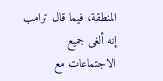المنطقة، فيما قال ترامب إنه ألغى جميع الاجتماعات مع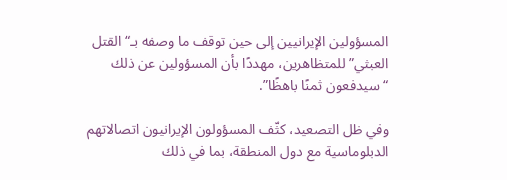المسؤولين الإيرانيين إلى حين توقف ما وصفه بـ“القتل العبثي” للمتظاهرين، مهددًا بأن المسؤولين عن ذلك “سيدفعون ثمنًا باهظًا”.

وفي ظل التصعيد، كثّف المسؤولون الإيرانيون اتصالاتهم الدبلوماسية مع دول المنطقة، بما في ذلك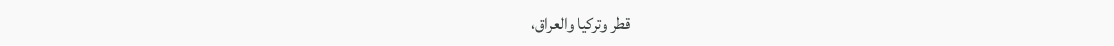قطر وتركيا والعراق،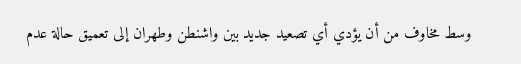وسط مخاوف من أن يؤدي أي تصعيد جديد بين واشنطن وطهران إلى تعميق حالة عدم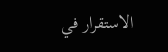الاستقرار في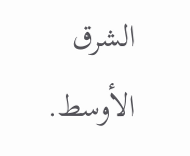الشرق الأوسط.